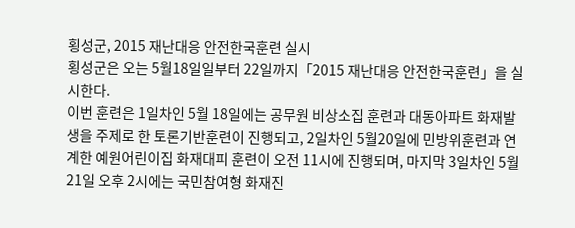횡성군, 2015 재난대응 안전한국훈련 실시
횡성군은 오는 5월18일일부터 22일까지「2015 재난대응 안전한국훈련」을 실시한다.
이번 훈련은 1일차인 5월 18일에는 공무원 비상소집 훈련과 대동아파트 화재발생을 주제로 한 토론기반훈련이 진행되고, 2일차인 5월20일에 민방위훈련과 연계한 예원어린이집 화재대피 훈련이 오전 11시에 진행되며, 마지막 3일차인 5월21일 오후 2시에는 국민참여형 화재진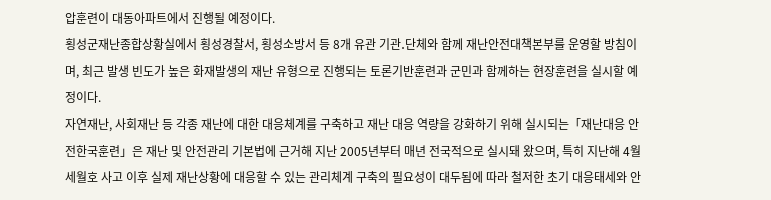압훈련이 대동아파트에서 진행될 예정이다.
횡성군재난종합상황실에서 횡성경찰서, 횡성소방서 등 8개 유관 기관․단체와 함께 재난안전대책본부를 운영할 방침이며, 최근 발생 빈도가 높은 화재발생의 재난 유형으로 진행되는 토론기반훈련과 군민과 함께하는 현장훈련을 실시할 예정이다.
자연재난, 사회재난 등 각종 재난에 대한 대응체계를 구축하고 재난 대응 역량을 강화하기 위해 실시되는「재난대응 안전한국훈련」은 재난 및 안전관리 기본법에 근거해 지난 2005년부터 매년 전국적으로 실시돼 왔으며, 특히 지난해 4월 세월호 사고 이후 실제 재난상황에 대응할 수 있는 관리체계 구축의 필요성이 대두됨에 따라 철저한 초기 대응태세와 안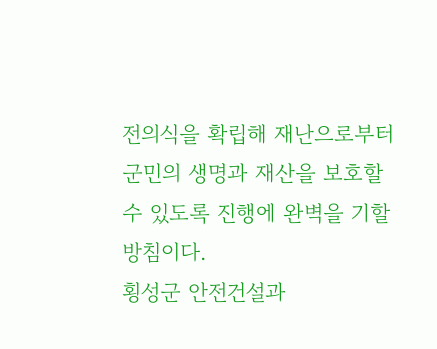전의식을 확립해 재난으로부터 군민의 생명과 재산을 보호할 수 있도록 진행에 완벽을 기할 방침이다.
횡성군 안전건설과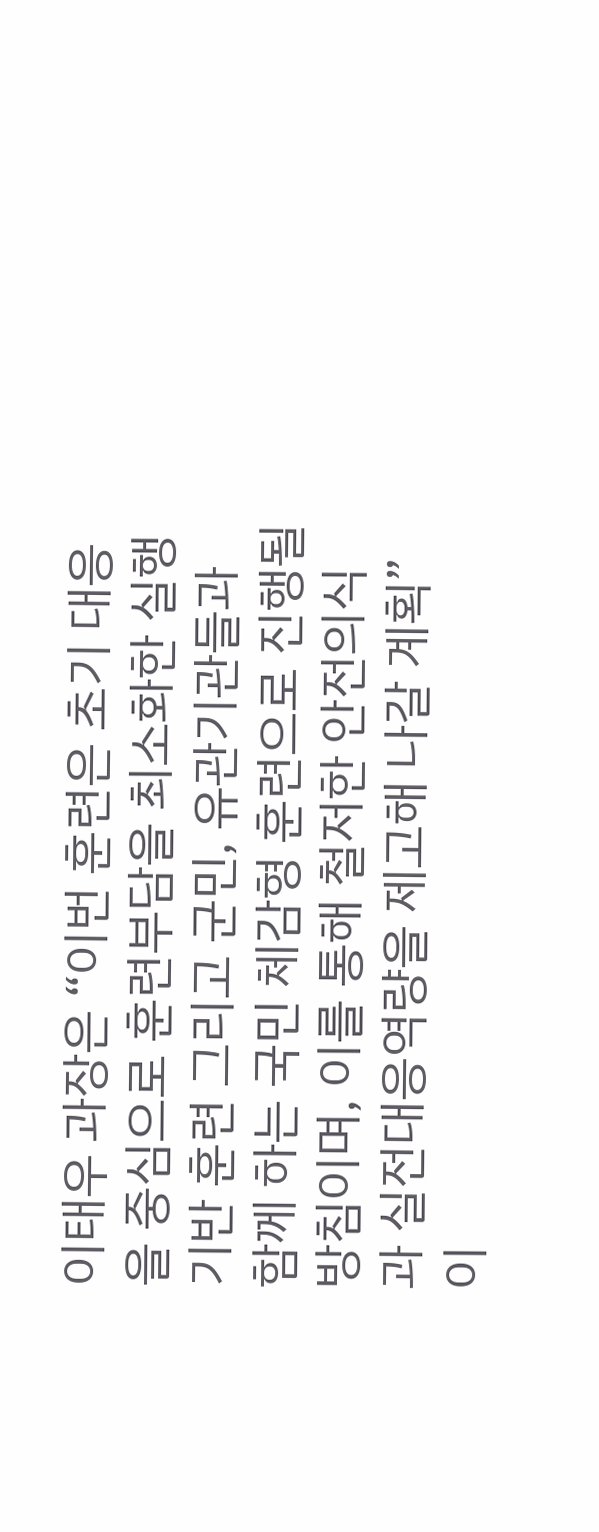이태우 과장은 “이번 훈련은 초기 대응을 중심으로 훈련부담을 최소화한 실행기반 훈련 그리고 군민, 유관기관들과 함께 하는 국민 체감형 훈련으로 진행될 방침이며, 이를 통해 철저한 안전의식과 실전대응역량을 제고해 나갈 계획”이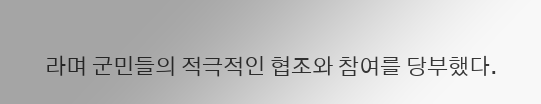라며 군민들의 적극적인 협조와 참여를 당부했다.